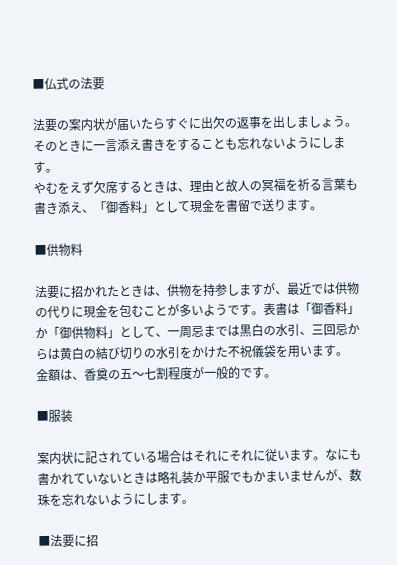■仏式の法要

法要の案内状が届いたらすぐに出欠の返事を出しましょう。そのときに一言添え書きをすることも忘れないようにします。
やむをえず欠席するときは、理由と故人の冥福を祈る言葉も書き添え、「御香料」として現金を書留で送ります。

■供物料

法要に招かれたときは、供物を持参しますが、最近では供物の代りに現金を包むことが多いようです。表書は「御香料」か「御供物料」として、一周忌までは黒白の水引、三回忌からは黄白の結び切りの水引をかけた不祝儀袋を用います。
金額は、香奠の五〜七割程度が一般的です。

■服装

案内状に記されている場合はそれにそれに従います。なにも書かれていないときは略礼装か平服でもかまいませんが、数珠を忘れないようにします。

■法要に招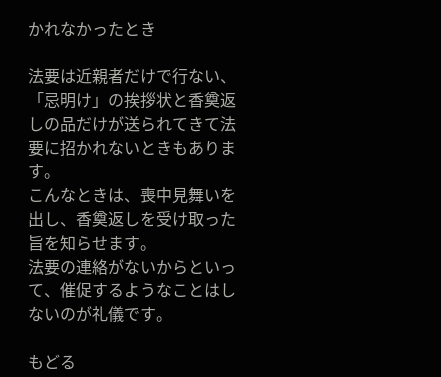かれなかったとき

法要は近親者だけで行ない、「忌明け」の挨拶状と香奠返しの品だけが送られてきて法要に招かれないときもあります。
こんなときは、喪中見舞いを出し、香奠返しを受け取った旨を知らせます。
法要の連絡がないからといって、催促するようなことはしないのが礼儀です。

もどる